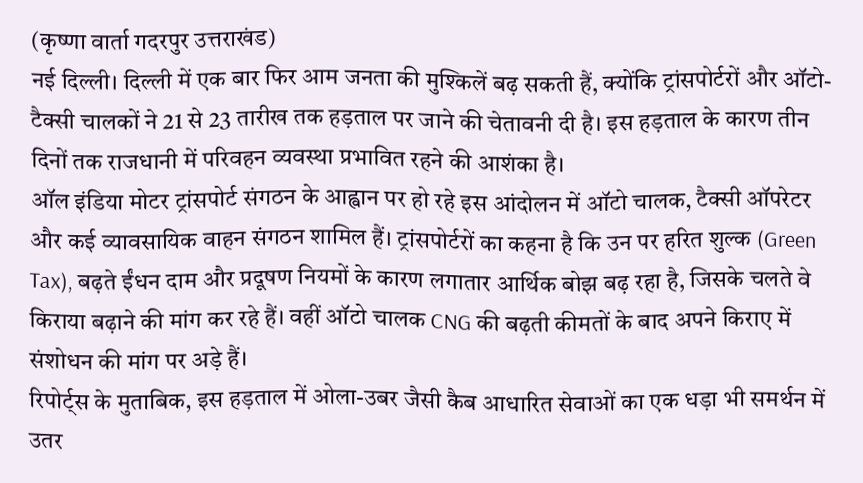(कृष्णा वार्ता गदरपुर उत्तराखंड)
नई दिल्ली। दिल्ली में एक बार फिर आम जनता की मुश्किलें बढ़ सकती हैं, क्योंकि ट्रांसपोर्टरों और ऑटो-टैक्सी चालकों ने 21 से 23 तारीख तक हड़ताल पर जाने की चेतावनी दी है। इस हड़ताल के कारण तीन दिनों तक राजधानी में परिवहन व्यवस्था प्रभावित रहने की आशंका है।
ऑल इंडिया मोटर ट्रांसपोर्ट संगठन के आह्वान पर हो रहे इस आंदोलन में ऑटो चालक, टैक्सी ऑपरेटर और कई व्यावसायिक वाहन संगठन शामिल हैं। ट्रांसपोर्टरों का कहना है कि उन पर हरित शुल्क (Green Tax), बढ़ते ईंधन दाम और प्रदूषण नियमों के कारण लगातार आर्थिक बोझ बढ़ रहा है, जिसके चलते वे किराया बढ़ाने की मांग कर रहे हैं। वहीं ऑटो चालक CNG की बढ़ती कीमतों के बाद अपने किराए में संशोधन की मांग पर अड़े हैं।
रिपोर्ट्स के मुताबिक, इस हड़ताल में ओला-उबर जैसी कैब आधारित सेवाओं का एक धड़ा भी समर्थन में उतर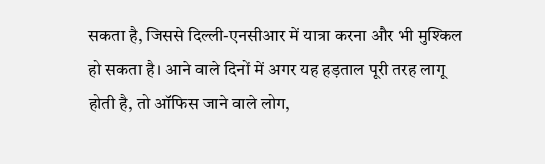सकता है, जिससे दिल्ली-एनसीआर में यात्रा करना और भी मुश्किल हो सकता है। आने वाले दिनों में अगर यह हड़ताल पूरी तरह लागू होती है, तो ऑफिस जाने वाले लोग,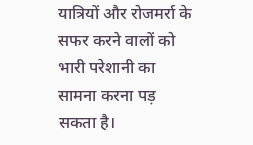यात्रियों और रोजमर्रा के सफर करने वालों को भारी परेशानी का सामना करना पड़ सकता है।